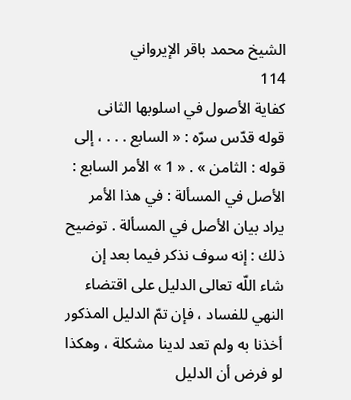الشيخ محمد باقر الإيرواني
114
كفاية الأصول في اسلوبها الثانى
قوله قدّس سرّه : « السابع . . . ، إلى قوله : الثامن » . « 1 » الأمر السابع : الأصل في المسألة : في هذا الأمر يراد بيان الأصل في المسألة . توضيح ذلك : إنه سوف نذكر فيما بعد إن شاء اللّه تعالى الدليل على اقتضاء النهي للفساد ، فإن تمّ الدليل المذكور أخذنا به ولم تعد لدينا مشكلة ، وهكذا لو فرض أن الدليل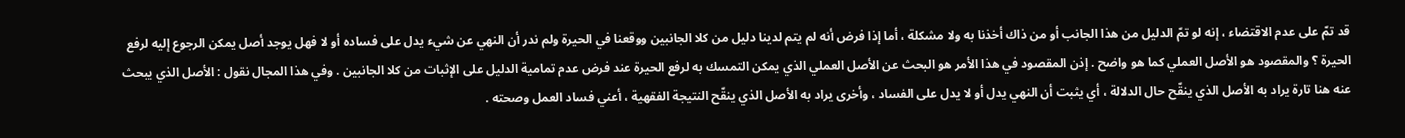قد تمّ على عدم الاقتضاء ، إنه لو تمّ الدليل من هذا الجانب أو من ذاك أخذنا به ولا مشكلة ، أما إذا فرض أنه لم يتم لدينا دليل من كلا الجانبين ووقعنا في الحيرة ولم ندر أن النهي عن شيء يدل على فساده أو لا فهل يوجد أصل يمكن الرجوع إليه لرفع الحيرة ؟ والمقصود هو الأصل العملي كما هو واضح . إذن المقصود في هذا الأمر هو البحث عن الأصل العملي الذي يمكن التمسك به لرفع الحيرة عند فرض عدم تمامية الدليل على الإثبات من كلا الجانبين . وفي هذا المجال نقول : الأصل الذي يبحث عنه هنا تارة يراد به الأصل الذي ينقّح حال الدلالة ، أي يثبت أن النهي يدل أو لا يدل على الفساد ، وأخرى يراد به الأصل الذي ينقّح النتيجة الفقهية ، أعني فساد العمل وصحته .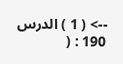--> ( 1 ) الدرس 190 : (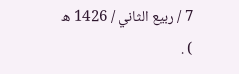7 / ربيع الثاني / 1426 ه ) .